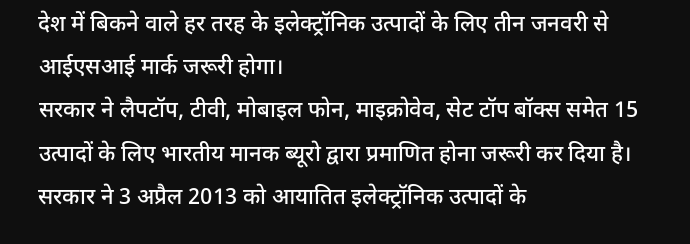देश में बिकने वाले हर तरह के इलेक्ट्रॉनिक उत्पादों के लिए तीन जनवरी से आईएसआई मार्क जरूरी होगा।
सरकार ने लैपटॉप, टीवी, मोबाइल फोन, माइक्रोवेव, सेट टॉप बॉक्स समेत 15 उत्पादों के लिए भारतीय मानक ब्यूरो द्वारा प्रमाणित होना जरूरी कर दिया है।
सरकार ने 3 अप्रैल 2013 को आयातित इलेक्ट्रॉनिक उत्पादों के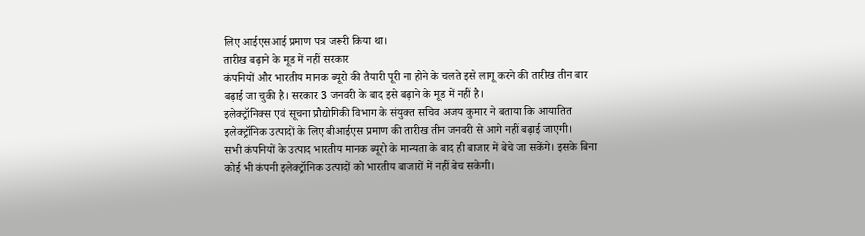लिए आईएसआई प्रमाण पत्र जरूरी किया था।
तारीख बढ़ाने के मूड में नहीं सरकार
कंपनियों और भारतीय मानक ब्यूरो की तैयारी पूरी ना होने के चलते इसे लागू करने की तारीख तीन बार बढ़ाई जा चुकी है। सरकार 3 जनवरी के बाद इसे बढ़ाने के मूड में नहीं है।
इलेक्ट्रॉनिक्स एवं सूचना प्रौद्योगिकी विभाग के संयुक्त सचिव अजय कुमार ने बताया कि आयातित इलेक्ट्रॉनिक उत्पादों के लिए बीआईएस प्रमाण की तारीख तीन जनवरी से आगे नहीं बढ़ाई जाएगी।
सभी कंपनियों के उत्पाद भारतीय मानक ब्यूरो के मान्यता के बाद ही बाजार में बेचे जा सकेंगे। इसके बिना कोई भी कंपनी इलेक्ट्रॉनिक उत्पादों को भारतीय बाजारों में नहीं बेच सकेगी।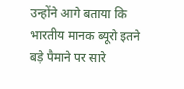उन्होंने आगे बताया कि भारतीय मानक ब्यूरो इतने बड़े पैमाने पर सारे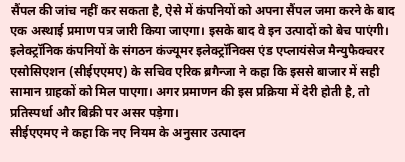सैंपल की जांच नहीं कर सकता है, ऐसे में कंपनियों को अपना सैंपल जमा करने के बाद एक अस्थाई प्रमाण पत्र जारी किया जाएगा। इसके बाद वे इन उत्पादों को बेच पाएंगी।
इलेक्ट्रॉनिक कंपनियों के संगठन कंज्यूमर इलेक्ट्रॉनिक्स एंड एप्लायंसेज मैन्युफैक्चरर एसोसिएशन (सीईएएमए) के सचिव एरिक ब्रगैन्जा ने कहा कि इससे बाजार में सही सामान ग्राहकों को मिल पाएगा। अगर प्रमाणन की इस प्रक्रिया में देरी होती है, तो प्रतिस्पर्धा और बिक्री पर असर पड़ेगा।
सीईएएमए ने कहा कि नए नियम के अनुसार उत्पादन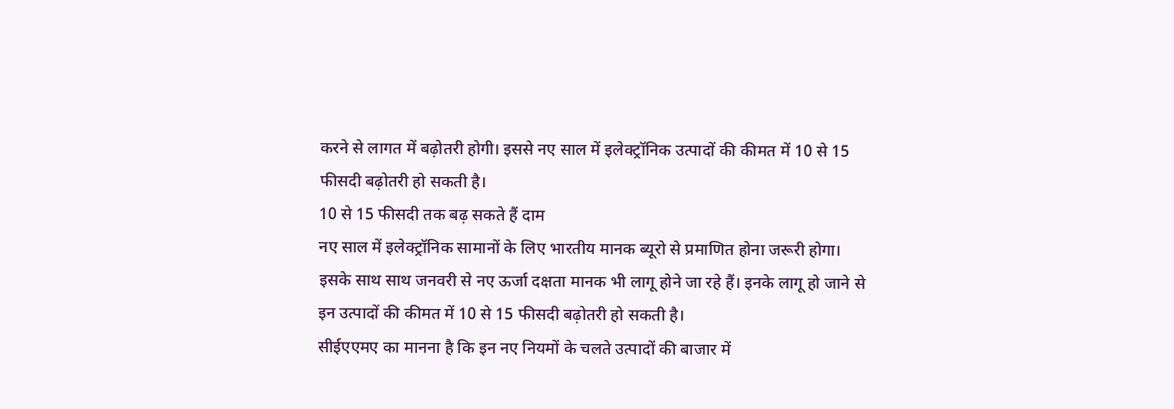करने से लागत में बढ़ोतरी होगी। इससे नए साल में इलेक्ट्रॉनिक उत्पादों की कीमत में 10 से 15 फीसदी बढ़ोतरी हो सकती है।
10 से 15 फीसदी तक बढ़ सकते हैं दाम
नए साल में इलेक्ट्रॉनिक सामानों के लिए भारतीय मानक ब्यूरो से प्रमाणित होना जरूरी होगा। इसके साथ साथ जनवरी से नए ऊर्जा दक्षता मानक भी लागू होने जा रहे हैं। इनके लागू हो जाने से इन उत्पादों की कीमत में 10 से 15 फीसदी बढ़ोतरी हो सकती है।
सीईएएमए का मानना है कि इन नए नियमों के चलते उत्पादों की बाजार में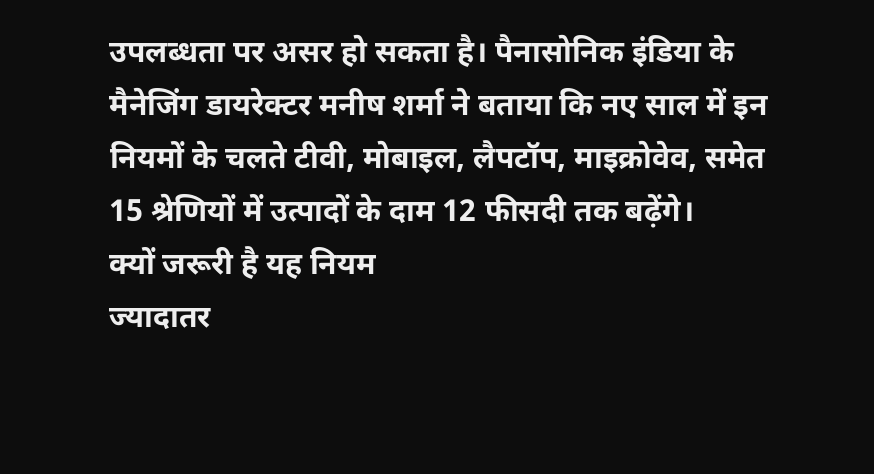उपलब्धता पर असर हो सकता है। पैनासोनिक इंडिया के मैनेजिंग डायरेक्टर मनीष शर्मा ने बताया कि नए साल में इन नियमों के चलते टीवी, मोबाइल, लैपटॉप, माइक्रोवेव, समेत 15 श्रेणियों में उत्पादों के दाम 12 फीसदी तक बढ़ेंगे।
क्यों जरूरी है यह नियम
ज्यादातर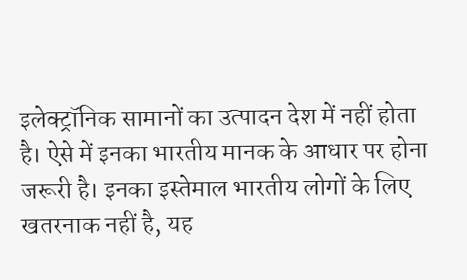इलेक्ट्रॉनिक सामानों का उत्पादन देश में नहीं होता है। ऐसे में इनका भारतीय मानक के आधार पर होना जरूरी है। इनका इस्तेमाल भारतीय लोगों के लिए खतरनाक नहीं है, यह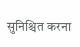सुनिश्चित करना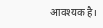आवश्यक है।